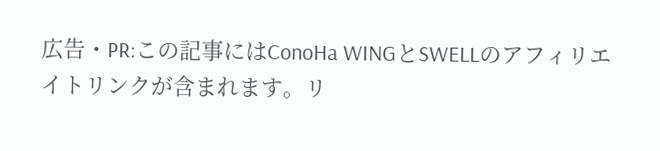広告・PR:この記事にはConoHa WINGとSWELLのアフィリエイトリンクが含まれます。リ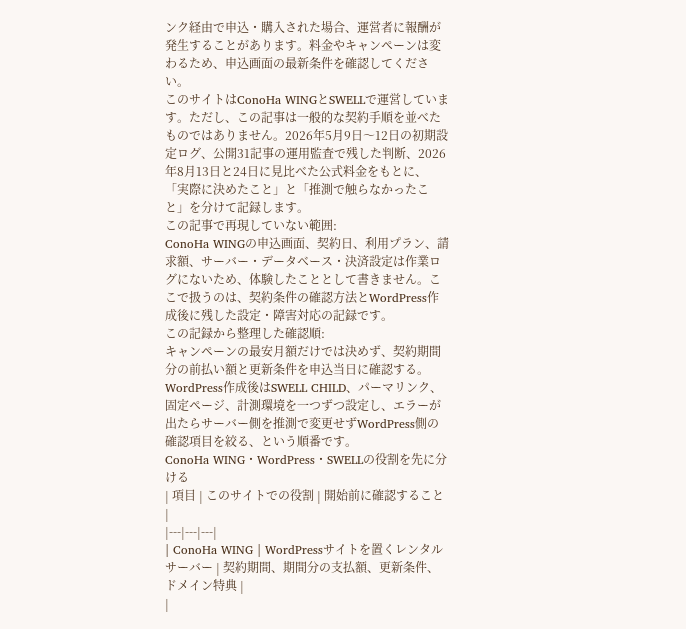ンク経由で申込・購入された場合、運営者に報酬が発生することがあります。料金やキャンペーンは変わるため、申込画面の最新条件を確認してください。
このサイトはConoHa WINGとSWELLで運営しています。ただし、この記事は一般的な契約手順を並べたものではありません。2026年5月9日〜12日の初期設定ログ、公開31記事の運用監査で残した判断、2026年8月13日と24日に見比べた公式料金をもとに、「実際に決めたこと」と「推測で触らなかったこと」を分けて記録します。
この記事で再現していない範囲:
ConoHa WINGの申込画面、契約日、利用プラン、請求額、サーバー・データベース・決済設定は作業ログにないため、体験したこととして書きません。ここで扱うのは、契約条件の確認方法とWordPress作成後に残した設定・障害対応の記録です。
この記録から整理した確認順:
キャンペーンの最安月額だけでは決めず、契約期間分の前払い額と更新条件を申込当日に確認する。WordPress作成後はSWELL CHILD、パーマリンク、固定ページ、計測環境を一つずつ設定し、エラーが出たらサーバー側を推測で変更せずWordPress側の確認項目を絞る、という順番です。
ConoHa WING・WordPress・SWELLの役割を先に分ける
| 項目 | このサイトでの役割 | 開始前に確認すること |
|---|---|---|
| ConoHa WING | WordPressサイトを置くレンタルサーバー | 契約期間、期間分の支払額、更新条件、ドメイン特典 |
|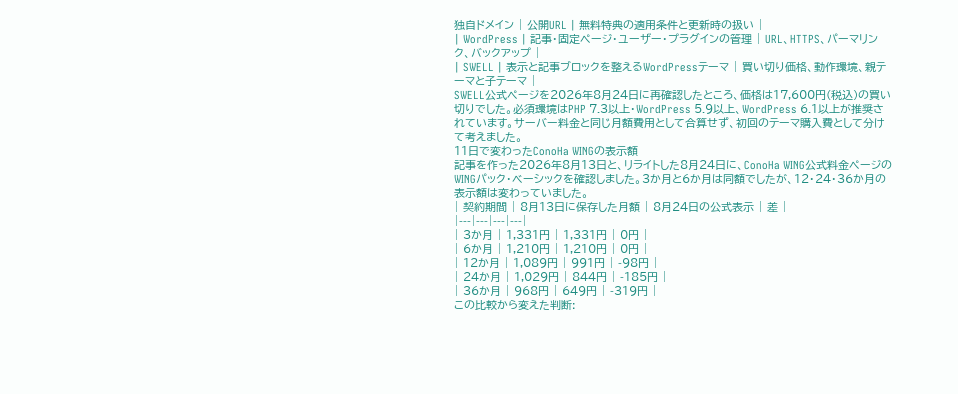独自ドメイン | 公開URL | 無料特典の適用条件と更新時の扱い |
| WordPress | 記事・固定ページ・ユーザー・プラグインの管理 | URL、HTTPS、パーマリンク、バックアップ |
| SWELL | 表示と記事ブロックを整えるWordPressテーマ | 買い切り価格、動作環境、親テーマと子テーマ |
SWELL公式ページを2026年8月24日に再確認したところ、価格は17,600円(税込)の買い切りでした。必須環境はPHP 7.3以上・WordPress 5.9以上、WordPress 6.1以上が推奨されています。サーバー料金と同じ月額費用として合算せず、初回のテーマ購入費として分けて考えました。
11日で変わったConoHa WINGの表示額
記事を作った2026年8月13日と、リライトした8月24日に、ConoHa WING公式料金ページのWINGパック・ベーシックを確認しました。3か月と6か月は同額でしたが、12・24・36か月の表示額は変わっていました。
| 契約期間 | 8月13日に保存した月額 | 8月24日の公式表示 | 差 |
|---|---|---|---|
| 3か月 | 1,331円 | 1,331円 | 0円 |
| 6か月 | 1,210円 | 1,210円 | 0円 |
| 12か月 | 1,089円 | 991円 | -98円 |
| 24か月 | 1,029円 | 844円 | -185円 |
| 36か月 | 968円 | 649円 | -319円 |
この比較から変えた判断: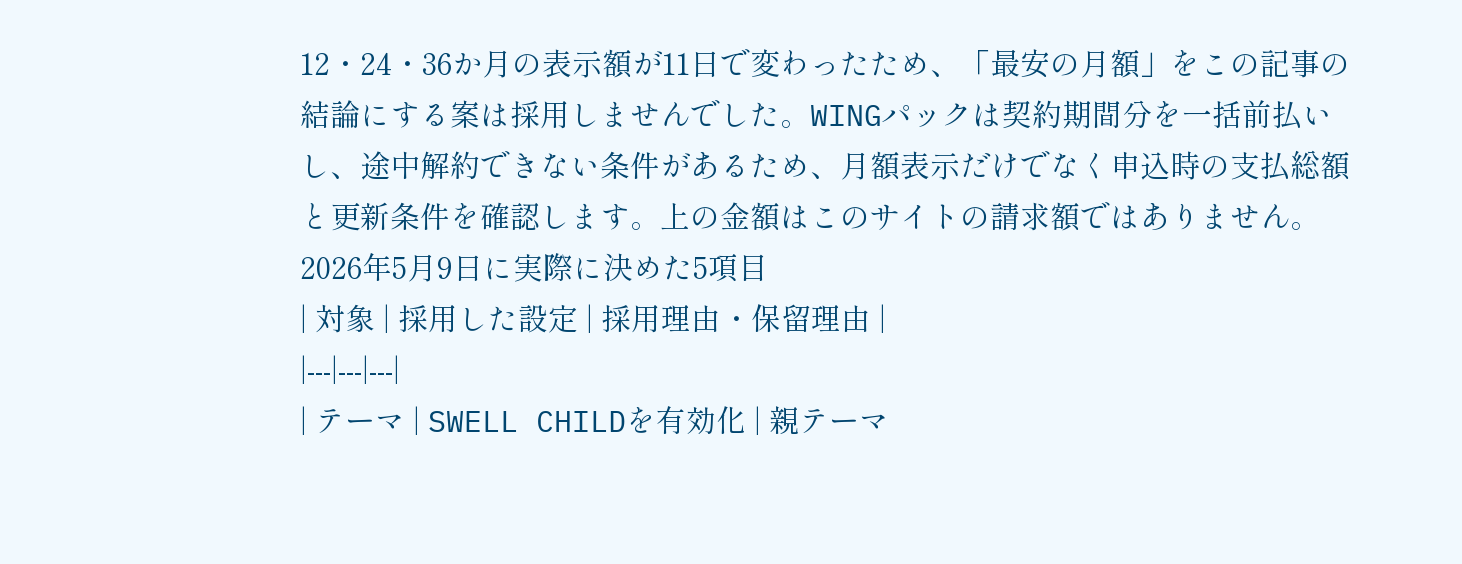12・24・36か月の表示額が11日で変わったため、「最安の月額」をこの記事の結論にする案は採用しませんでした。WINGパックは契約期間分を一括前払いし、途中解約できない条件があるため、月額表示だけでなく申込時の支払総額と更新条件を確認します。上の金額はこのサイトの請求額ではありません。
2026年5月9日に実際に決めた5項目
| 対象 | 採用した設定 | 採用理由・保留理由 |
|---|---|---|
| テーマ | SWELL CHILDを有効化 | 親テーマ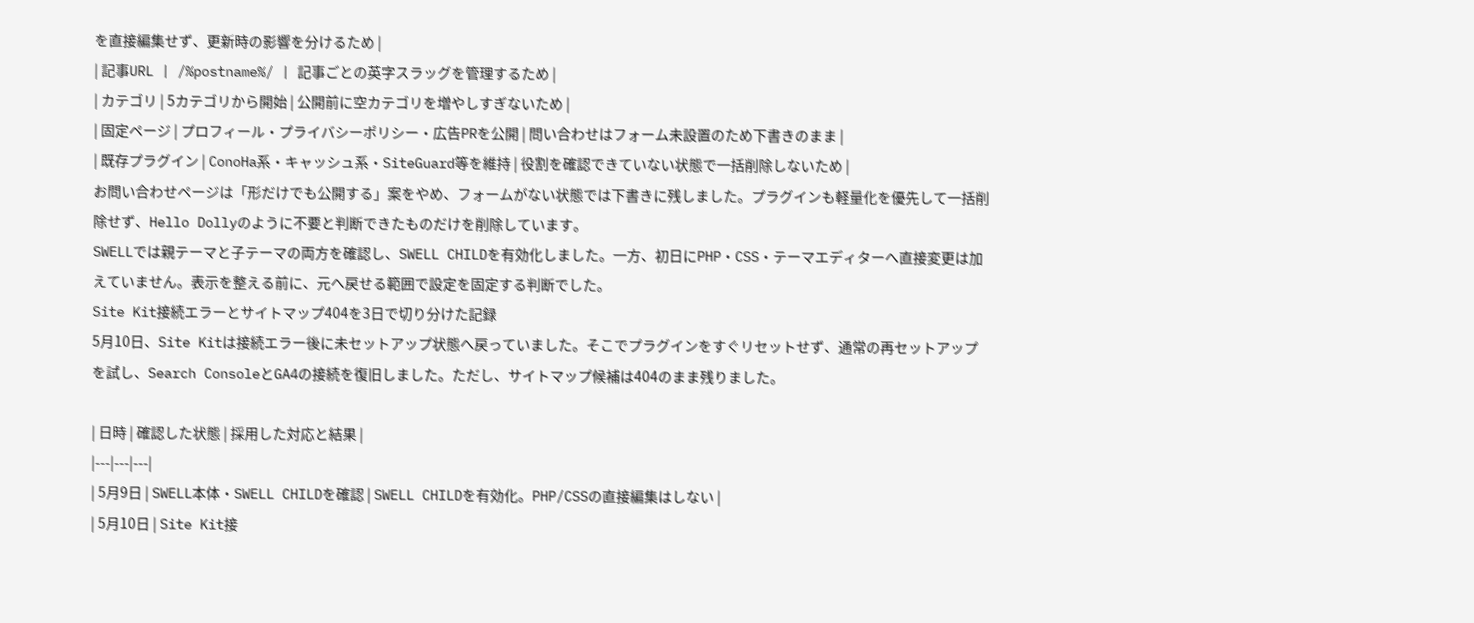を直接編集せず、更新時の影響を分けるため |
| 記事URL | /%postname%/ | 記事ごとの英字スラッグを管理するため |
| カテゴリ | 5カテゴリから開始 | 公開前に空カテゴリを増やしすぎないため |
| 固定ページ | プロフィール・プライバシーポリシー・広告PRを公開 | 問い合わせはフォーム未設置のため下書きのまま |
| 既存プラグイン | ConoHa系・キャッシュ系・SiteGuard等を維持 | 役割を確認できていない状態で一括削除しないため |
お問い合わせページは「形だけでも公開する」案をやめ、フォームがない状態では下書きに残しました。プラグインも軽量化を優先して一括削除せず、Hello Dollyのように不要と判断できたものだけを削除しています。
SWELLでは親テーマと子テーマの両方を確認し、SWELL CHILDを有効化しました。一方、初日にPHP・CSS・テーマエディターへ直接変更は加えていません。表示を整える前に、元へ戻せる範囲で設定を固定する判断でした。
Site Kit接続エラーとサイトマップ404を3日で切り分けた記録
5月10日、Site Kitは接続エラー後に未セットアップ状態へ戻っていました。そこでプラグインをすぐリセットせず、通常の再セットアップを試し、Search ConsoleとGA4の接続を復旧しました。ただし、サイトマップ候補は404のまま残りました。

| 日時 | 確認した状態 | 採用した対応と結果 |
|---|---|---|
| 5月9日 | SWELL本体・SWELL CHILDを確認 | SWELL CHILDを有効化。PHP/CSSの直接編集はしない |
| 5月10日 | Site Kit接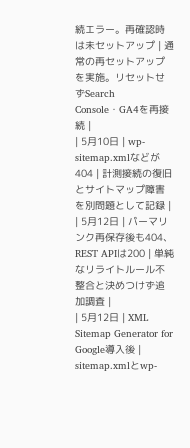続エラー。再確認時は未セットアップ | 通常の再セットアップを実施。リセットせずSearch Console・GA4を再接続 |
| 5月10日 | wp-sitemap.xmlなどが404 | 計測接続の復旧とサイトマップ障害を別問題として記録 |
| 5月12日 | パーマリンク再保存後も404、REST APIは200 | 単純なリライトルール不整合と決めつけず追加調査 |
| 5月12日 | XML Sitemap Generator for Google導入後 | sitemap.xmlとwp-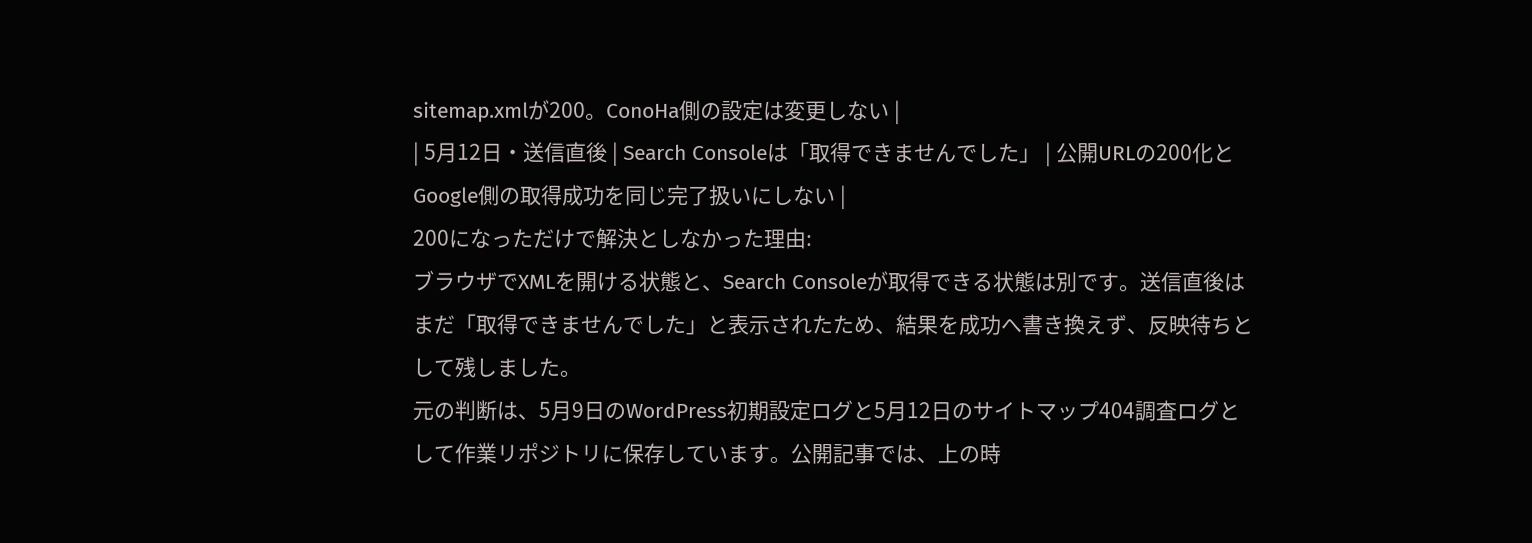sitemap.xmlが200。ConoHa側の設定は変更しない |
| 5月12日・送信直後 | Search Consoleは「取得できませんでした」 | 公開URLの200化とGoogle側の取得成功を同じ完了扱いにしない |
200になっただけで解決としなかった理由:
ブラウザでXMLを開ける状態と、Search Consoleが取得できる状態は別です。送信直後はまだ「取得できませんでした」と表示されたため、結果を成功へ書き換えず、反映待ちとして残しました。
元の判断は、5月9日のWordPress初期設定ログと5月12日のサイトマップ404調査ログとして作業リポジトリに保存しています。公開記事では、上の時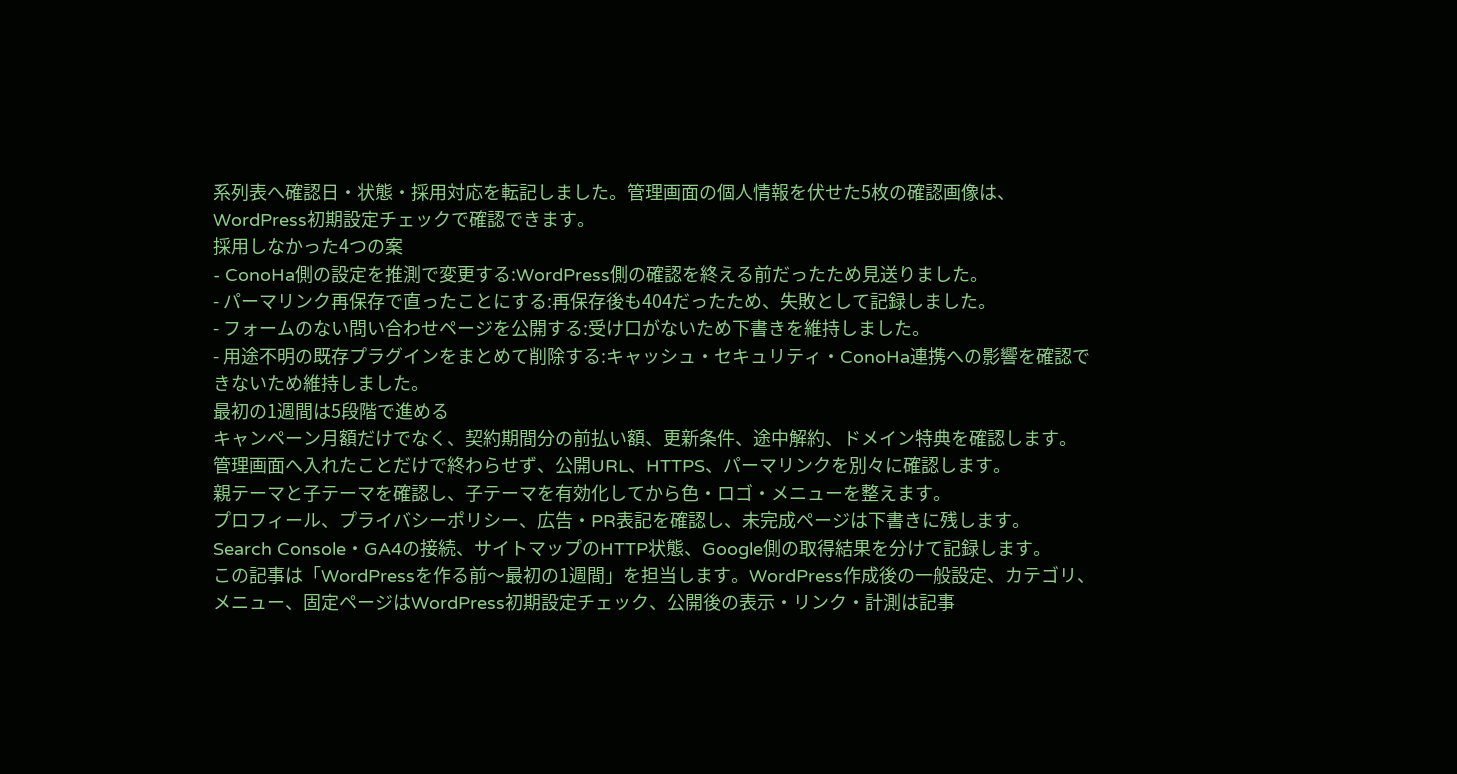系列表へ確認日・状態・採用対応を転記しました。管理画面の個人情報を伏せた5枚の確認画像は、WordPress初期設定チェックで確認できます。
採用しなかった4つの案
- ConoHa側の設定を推測で変更する:WordPress側の確認を終える前だったため見送りました。
- パーマリンク再保存で直ったことにする:再保存後も404だったため、失敗として記録しました。
- フォームのない問い合わせページを公開する:受け口がないため下書きを維持しました。
- 用途不明の既存プラグインをまとめて削除する:キャッシュ・セキュリティ・ConoHa連携への影響を確認できないため維持しました。
最初の1週間は5段階で進める
キャンペーン月額だけでなく、契約期間分の前払い額、更新条件、途中解約、ドメイン特典を確認します。
管理画面へ入れたことだけで終わらせず、公開URL、HTTPS、パーマリンクを別々に確認します。
親テーマと子テーマを確認し、子テーマを有効化してから色・ロゴ・メニューを整えます。
プロフィール、プライバシーポリシー、広告・PR表記を確認し、未完成ページは下書きに残します。
Search Console・GA4の接続、サイトマップのHTTP状態、Google側の取得結果を分けて記録します。
この記事は「WordPressを作る前〜最初の1週間」を担当します。WordPress作成後の一般設定、カテゴリ、メニュー、固定ページはWordPress初期設定チェック、公開後の表示・リンク・計測は記事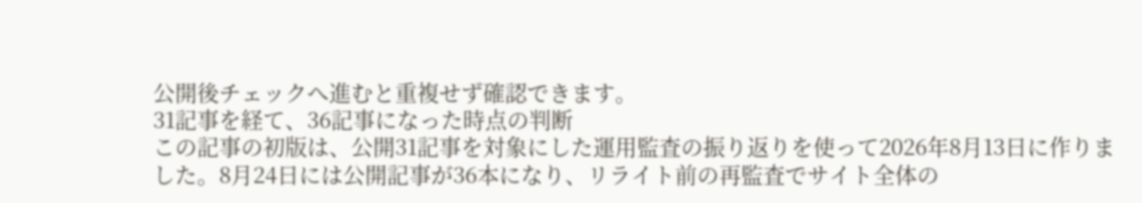公開後チェックへ進むと重複せず確認できます。
31記事を経て、36記事になった時点の判断
この記事の初版は、公開31記事を対象にした運用監査の振り返りを使って2026年8月13日に作りました。8月24日には公開記事が36本になり、リライト前の再監査でサイト全体の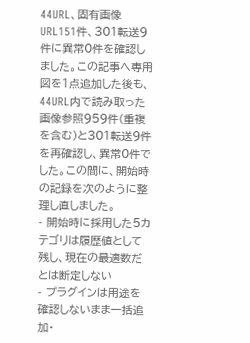44URL、固有画像URL151件、301転送9件に異常0件を確認しました。この記事へ専用図を1点追加した後も、44URL内で読み取った画像参照959件(重複を含む)と301転送9件を再確認し、異常0件でした。この間に、開始時の記録を次のように整理し直しました。
- 開始時に採用した5カテゴリは履歴値として残し、現在の最適数だとは断定しない
- プラグインは用途を確認しないまま一括追加・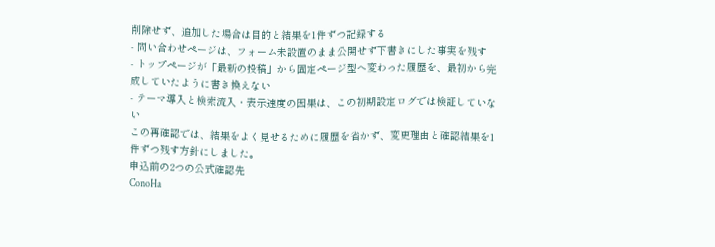削除せず、追加した場合は目的と結果を1件ずつ記録する
- 問い合わせページは、フォーム未設置のまま公開せず下書きにした事実を残す
- トップページが「最新の投稿」から固定ページ型へ変わった履歴を、最初から完成していたように書き換えない
- テーマ導入と検索流入・表示速度の因果は、この初期設定ログでは検証していない
この再確認では、結果をよく見せるために履歴を省かず、変更理由と確認結果を1件ずつ残す方針にしました。
申込前の2つの公式確認先
ConoHa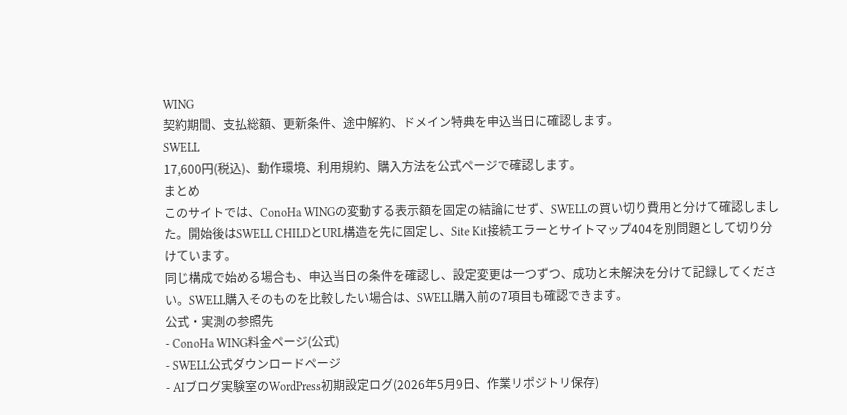WING
契約期間、支払総額、更新条件、途中解約、ドメイン特典を申込当日に確認します。
SWELL
17,600円(税込)、動作環境、利用規約、購入方法を公式ページで確認します。
まとめ
このサイトでは、ConoHa WINGの変動する表示額を固定の結論にせず、SWELLの買い切り費用と分けて確認しました。開始後はSWELL CHILDとURL構造を先に固定し、Site Kit接続エラーとサイトマップ404を別問題として切り分けています。
同じ構成で始める場合も、申込当日の条件を確認し、設定変更は一つずつ、成功と未解決を分けて記録してください。SWELL購入そのものを比較したい場合は、SWELL購入前の7項目も確認できます。
公式・実測の参照先
- ConoHa WING料金ページ(公式)
- SWELL公式ダウンロードページ
- AIブログ実験室のWordPress初期設定ログ(2026年5月9日、作業リポジトリ保存)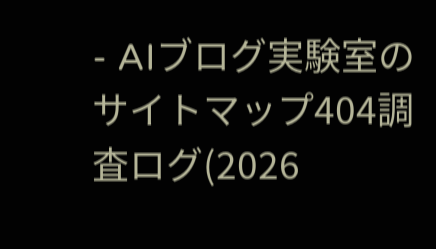- AIブログ実験室のサイトマップ404調査ログ(2026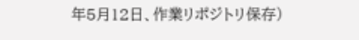年5月12日、作業リポジトリ保存)